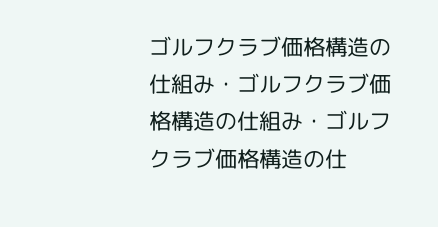ゴルフクラブ価格構造の仕組み・ゴルフクラブ価格構造の仕組み・ゴルフクラブ価格構造の仕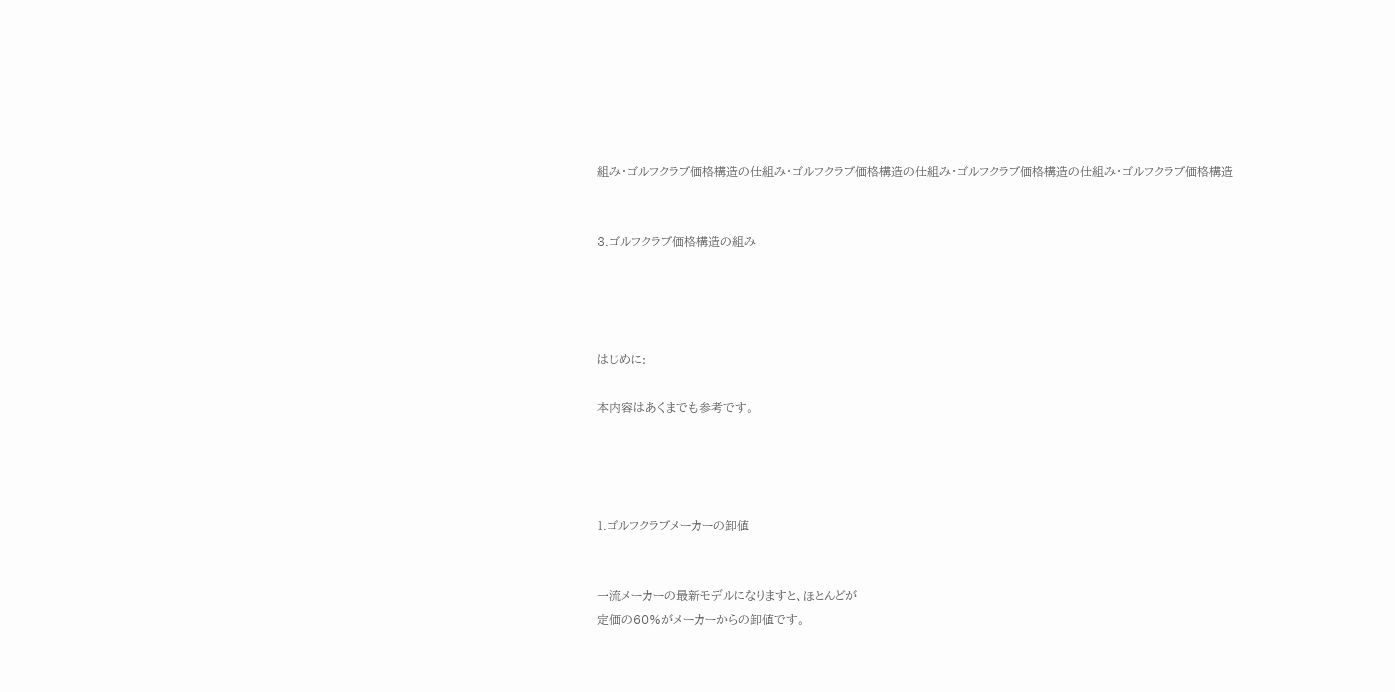組み・ゴルフクラブ価格構造の仕組み・ゴルフクラブ価格構造の仕組み・ゴルフクラブ価格構造の仕組み・ゴルフクラブ価格構造


3.ゴルフクラブ価格構造の組み




はじめに:

本内容はあくまでも参考です。




1.ゴルフクラブメーカーの卸値


一流メーカーの最新モデルになりますと、ほとんどが
定価の60%がメーカーからの卸値です。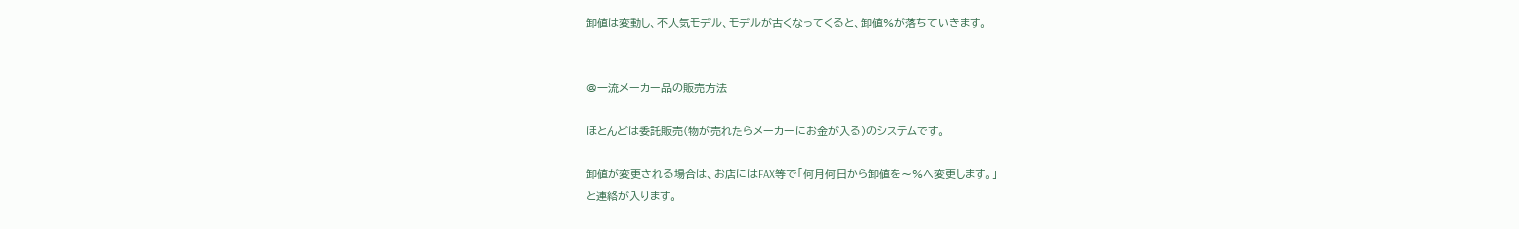卸値は変動し、不人気モデル、モデルが古くなってくると、卸値%が落ちていきます。


@一流メーカー品の販売方法

ほとんどは委託販売(物が売れたらメーカーにお金が入る)のシステムです。

卸値が変更される場合は、お店にはFAX等で「何月何日から卸値を〜%へ変更します。」
と連絡が入ります。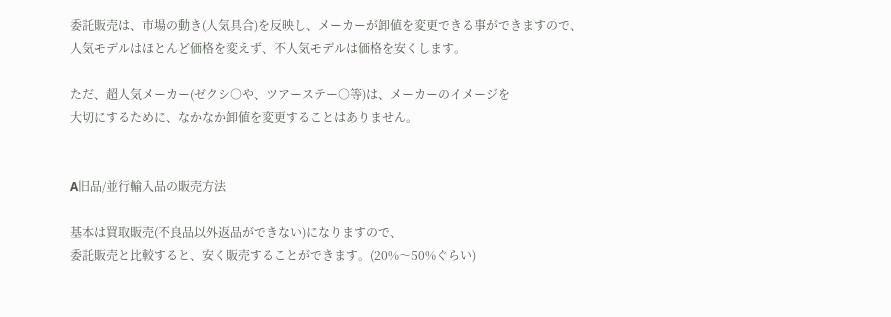委託販売は、市場の動き(人気具合)を反映し、メーカーが卸値を変更できる事ができますので、
人気モデルはほとんど価格を変えず、不人気モデルは価格を安くします。

ただ、超人気メーカー(ゼクシ○や、ツアーステー○等)は、メーカーのイメージを
大切にするために、なかなか卸値を変更することはありません。


A旧品/並行輸入品の販売方法

基本は買取販売(不良品以外返品ができない)になりますので、
委託販売と比較すると、安く販売することができます。(20%〜50%ぐらい)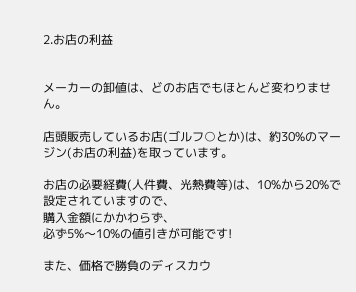2.お店の利益


メーカーの卸値は、どのお店でもほとんど変わりません。

店頭販売しているお店(ゴルフ○とか)は、約30%のマージン(お店の利益)を取っています。

お店の必要経費(人件費、光熱費等)は、10%から20%で設定されていますので、
購入金額にかかわらず、
必ず5%〜10%の値引きが可能です!

また、価格で勝負のディスカウ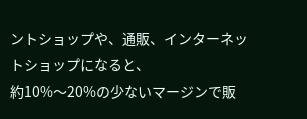ントショップや、通販、インターネットショップになると、
約10%〜20%の少ないマージンで販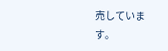売しています。